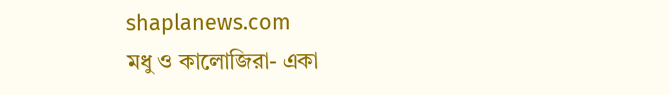shaplanews.com
মধু ও কালোজিরা- একা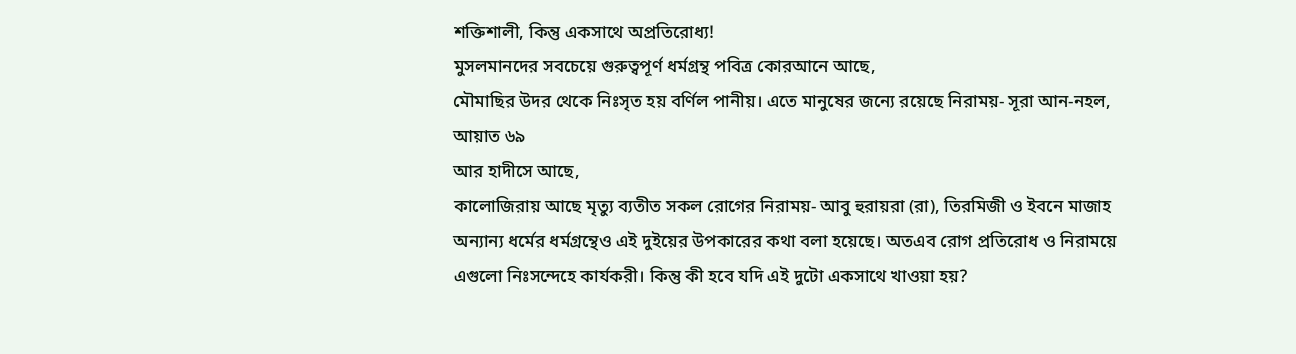শক্তিশালী, কিন্তু একসাথে অপ্রতিরোধ্য!
মুসলমানদের সবচেয়ে গুরুত্বপূর্ণ ধর্মগ্রন্থ পবিত্র কোরআনে আছে,
মৌমাছির উদর থেকে নিঃসৃত হয় বর্ণিল পানীয়। এতে মানুষের জন্যে রয়েছে নিরাময়- সূরা আন-নহল, আয়াত ৬৯
আর হাদীসে আছে,
কালোজিরায় আছে মৃত্যু ব্যতীত সকল রোগের নিরাময়- আবু হুরায়রা (রা), তিরমিজী ও ইবনে মাজাহ
অন্যান্য ধর্মের ধর্মগ্রন্থেও এই দুইয়ের উপকারের কথা বলা হয়েছে। অতএব রোগ প্রতিরোধ ও নিরাময়ে এগুলো নিঃসন্দেহে কার্যকরী। কিন্তু কী হবে যদি এই দুটো একসাথে খাওয়া হয়?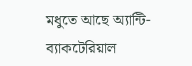মধুতে আছে অ্যান্টি-ব্যাকটেরিয়াল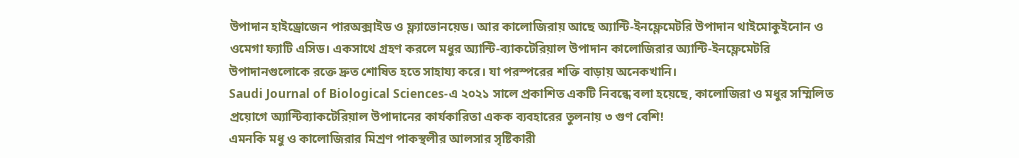উপাদান হাইড্রোজেন পারঅক্সাইড ও ফ্ল্যাভোনয়েড। আর কালোজিরায় আছে অ্যান্টি-ইনফ্লেমেটরি উপাদান থাইমোকুইনোন ও ওমেগা ফ্যাটি এসিড। একসাথে গ্রহণ করলে মধুর অ্যান্টি-ব্যাকটেরিয়াল উপাদান কালোজিরার অ্যান্টি-ইনফ্লেমেটরি উপাদানগুলোকে রক্তে দ্রুত শোষিত হতে সাহায্য করে। যা পরস্পরের শক্তি বাড়ায় অনেকখানি।
Saudi Journal of Biological Sciences-এ ২০২১ সালে প্রকাশিত একটি নিবন্ধে বলা হয়েছে, কালোজিরা ও মধুর সম্মিলিত প্রয়োগে অ্যান্টিব্যাকটেরিয়াল উপাদানের কার্যকারিতা একক ব্যবহারের তুলনায় ৩ গুণ বেশি!
এমনকি মধু ও কালোজিরার মিশ্রণ পাকস্থলীর আলসার সৃষ্টিকারী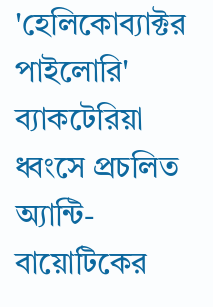'হেলিকোব্যাক্টর পাইলোরি' ব্যাকটেরিয়া ধ্বংসে প্রচলিত অ্যান্টি-বায়োটিকের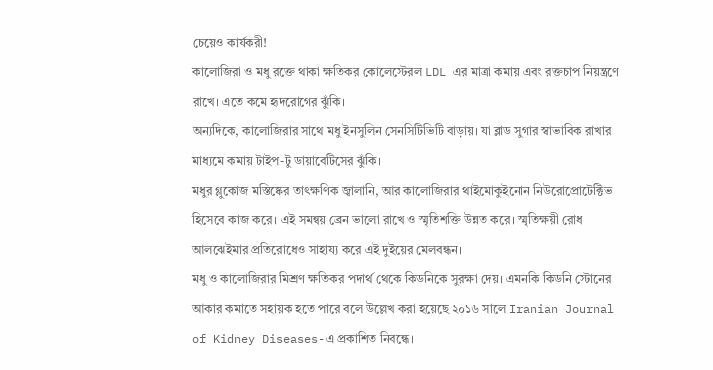চেয়েও কার্যকরী!
কালোজিরা ও মধু রক্তে থাকা ক্ষতিকর কোলেস্টেরল LDL এর মাত্রা কমায় এবং রক্তচাপ নিয়ন্ত্রণে রাখে। এতে কমে হৃদরোগের ঝুঁকি।
অন্যদিকে, কালোজিরার সাথে মধু ইনসুলিন সেনসিটিভিটি বাড়ায়। যা ব্লাড সুগার স্বাভাবিক রাখার মাধ্যমে কমায় টাইপ-টু ডায়াবেটিসের ঝুঁকি।
মধুর গ্লুকোজ মস্তিষ্কের তাৎক্ষণিক জ্বালানি, আর কালোজিরার থাইমোকুইনোন নিউরোপ্রোটেক্টিভ হিসেবে কাজ করে। এই সমন্বয় ব্রেন ভালো রাখে ও স্মৃতিশক্তি উন্নত করে। স্মৃতিক্ষয়ী রোধ আলঝেইমার প্রতিরোধেও সাহায্য করে এই দুইয়ের মেলবন্ধন।
মধু ও কালোজিরার মিশ্রণ ক্ষতিকর পদার্থ থেকে কিডনিকে সুরক্ষা দেয়। এমনকি কিডনি স্টোনের আকার কমাতে সহায়ক হতে পারে বলে উল্লেখ করা হয়েছে ২০১৬ সালে Iranian Journal of Kidney Diseases-এ প্রকাশিত নিবন্ধে।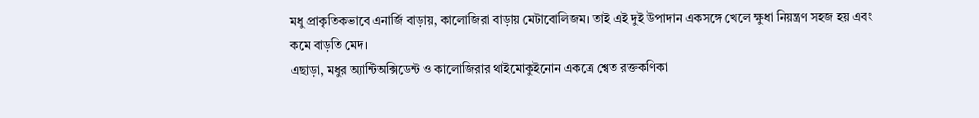মধু প্রাকৃতিকভাবে এনার্জি বাড়ায়, কালোজিরা বাড়ায় মেটাবোলিজম। তাই এই দুই উপাদান একসঙ্গে খেলে ক্ষুধা নিয়ন্ত্রণ সহজ হয় এবং কমে বাড়তি মেদ।
এছাড়া, মধুর অ্যান্টিঅক্সিডেন্ট ও কালোজিরার থাইমোকুইনোন একত্রে শ্বেত রক্তকণিকা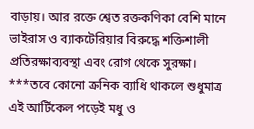বাড়ায়। আর রক্তে শ্বেত রক্তকণিকা বেশি মানে ভাইরাস ও ব্যাকটেরিয়ার বিরুদ্ধে শক্তিশালী প্রতিরক্ষাব্যবস্থা এবং রোগ থেকে সুরক্ষা।
***তবে কোনো ক্রনিক ব্যাধি থাকলে শুধুমাত্র এই আর্টিকেল পড়েই মধু ও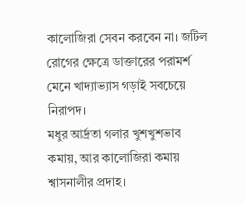কালোজিরা সেবন করবেন না। জটিল রোগের ক্ষেত্রে ডাক্তারের পরামর্শ মেনে খাদ্যাভ্যাস গড়াই সবচেয়ে নিরাপদ।
মধুর আর্দ্রতা গলার খুশখুশভাব কমায়, আর কালোজিরা কমায় শ্বাসনালীর প্রদাহ।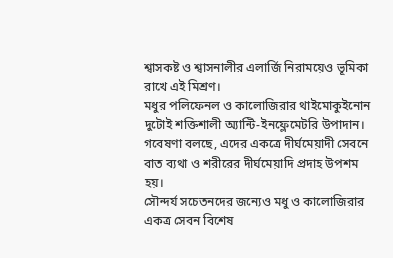শ্বাসকষ্ট ও শ্বাসনালীর এলার্জি নিরাময়েও ভূমিকা রাখে এই মিশ্রণ।
মধুর পলিফেনল ও কালোজিরার থাইমোকুইনোন দুটোই শক্তিশালী অ্যান্টি-ইনফ্লেমেটরি উপাদান। গবেষণা বলছে, এদের একত্রে দীর্ঘমেয়াদী সেবনে বাত ব্যথা ও শরীরের দীর্ঘমেয়াদি প্রদাহ উপশম হয়।
সৌন্দর্য সচেতনদের জন্যেও মধু ও কালোজিরার একত্র সেবন বিশেষ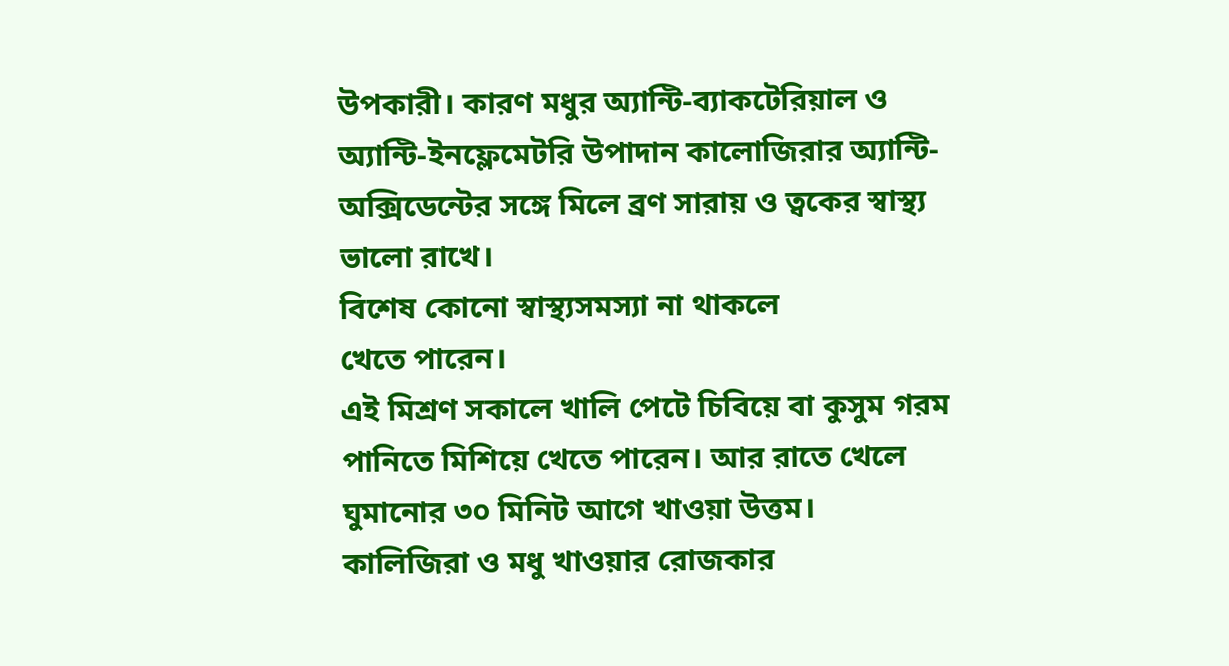উপকারী। কারণ মধুর অ্যান্টি-ব্যাকটেরিয়াল ও অ্যান্টি-ইনফ্লেমেটরি উপাদান কালোজিরার অ্যান্টি-অক্সিডেন্টের সঙ্গে মিলে ব্রণ সারায় ও ত্বকের স্বাস্থ্য ভালো রাখে।
বিশেষ কোনো স্বাস্থ্যসমস্যা না থাকলে
খেতে পারেন।
এই মিশ্রণ সকালে খালি পেটে চিবিয়ে বা কুসুম গরম পানিতে মিশিয়ে খেতে পারেন। আর রাতে খেলে ঘুমানোর ৩০ মিনিট আগে খাওয়া উত্তম।
কালিজিরা ও মধু খাওয়ার রোজকার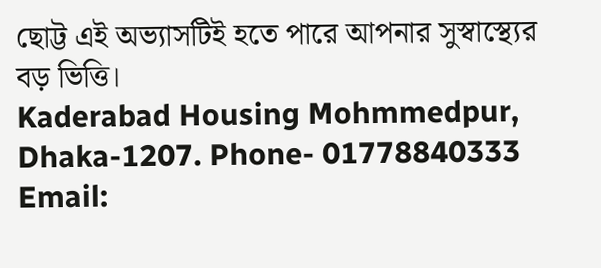ছোট্ট এই অভ্যাসটিই হতে পারে আপনার সুস্বাস্থ্যের বড় ভিত্তি।
Kaderabad Housing Mohmmedpur, Dhaka-1207. Phone- 01778840333
Email: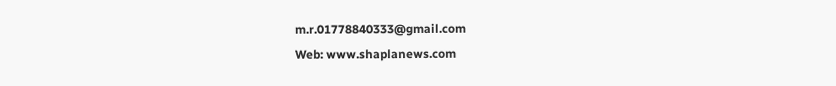m.r.01778840333@gmail.com
Web: www.shaplanews.com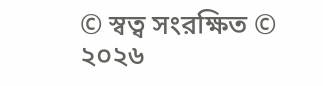© স্বত্ব সংরক্ষিত © ২০২৬